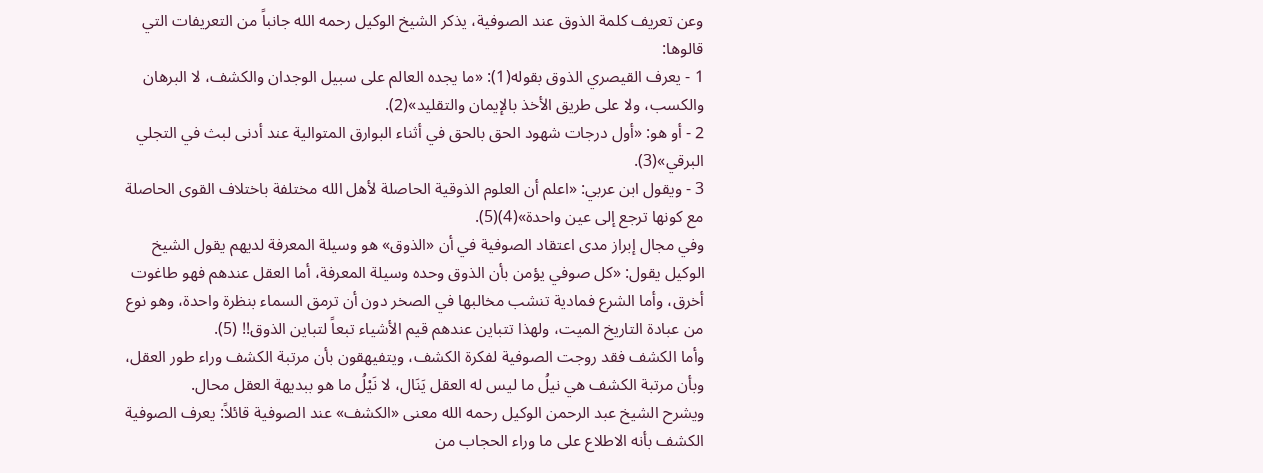وعن تعريف كلمة الذوق عند الصوفية، يذكر الشيخ الوكيل رحمه الله جانباً من التعريفات التي قالوها:
1 - يعرف القيصري الذوق بقوله(1): «ما يجده العالم على سبيل الوجدان والكشف، لا البرهان والكسب، ولا على طريق الأخذ بالإيمان والتقليد»(2).
2 - أو هو: «أول درجات شهود الحق بالحق في أثناء البوارق المتوالية عند أدنى لبث في التجلي البرقي»(3).
3 - ويقول ابن عربي: «اعلم أن العلوم الذوقية الحاصلة لأهل الله مختلفة باختلاف القوى الحاصلة مع كونها ترجع إلى عين واحدة»(4)(5).
وفي مجال إبراز مدى اعتقاد الصوفية في أن «الذوق» هو وسيلة المعرفة لديهم يقول الشيخ الوكيل يقول: «كل صوفي يؤمن بأن الذوق وحده وسيلة المعرفة، أما العقل عندهم فهو طاغوت أخرق، وأما الشرع فمادية تنشب مخالبها في الصخر دون أن ترمق السماء بنظرة واحدة، وهو نوع من عبادة التاريخ الميت، ولهذا تتباين عندهم قيم الأشياء تبعاً لتباين الذوق!! (5).
وأما الكشف فقد روجت الصوفية لفكرة الكشف، ويتفيهقون بأن مرتبة الكشف وراء طور العقل، وبأن مرتبة الكشف هي نيلُ ما ليس له العقل يَنَال، لا نَيْلُ ما هو ببديهة العقل محال.
ويشرح الشيخ عبد الرحمن الوكيل رحمه الله معنى «الكشف» عند الصوفية قائلاً: يعرف الصوفية الكشف بأنه الاطلاع على ما وراء الحجاب من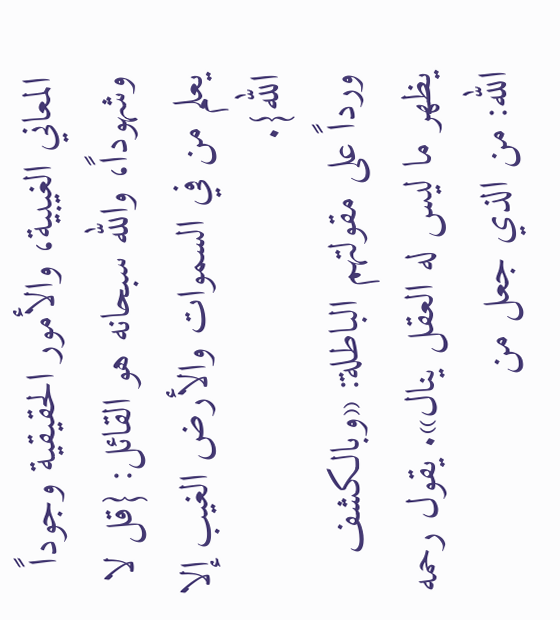المعاني الغيبية، والأمور الحقيقية وجوداً وشهوداً، والله سبحانه هو القائل: {قل لا يعلم من في السموات والأرض الغيب إلا الله}.
ورداً على مقولتهم الباطلة: «وبالكشف يظهر ما ليس له العقل ينال». يقول رحمه الله: من الذي جعل من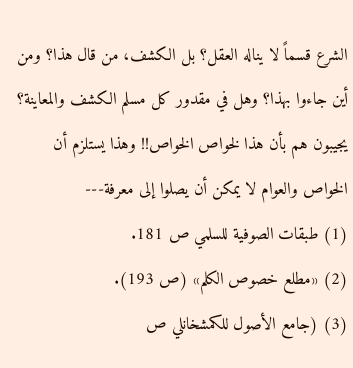الشرع قسماً لا يناله العقل؟ بل الكشف، من قال هذا؟ ومن أين جاءوا بهذا؟ وهل في مقدور كل مسلم الكشف والمعاينة؟ يجيبون هم بأن هذا لخواص الخواص!! وهذا يستلزم أن الخواص والعوام لا يمكن أن يصلوا إلى معرفة---
(1) طبقات الصوفية للسلمي ص 181.
(2) «مطلع خصوص الكلم» (ص 193).
(3) (جامع الأصول للكمشخانلي ص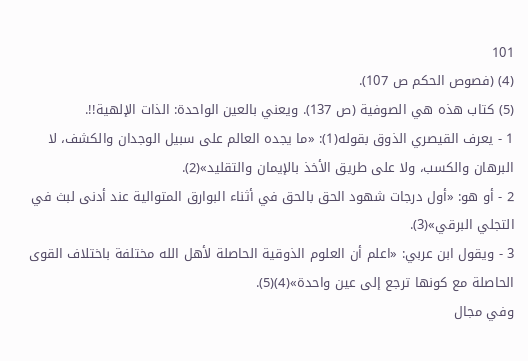101
(4) (فصوص الحكم ص 107).
(5) كتاب هذه هي الصوفية (ص 137). ويعني بالعين الواحدة: الذات الإلهية!!.
1 - يعرف القيصري الذوق بقوله(1): «ما يجده العالم على سبيل الوجدان والكشف، لا البرهان والكسب، ولا على طريق الأخذ بالإيمان والتقليد»(2).
2 - أو هو: «أول درجات شهود الحق بالحق في أثناء البوارق المتوالية عند أدنى لبث في التجلي البرقي»(3).
3 - ويقول ابن عربي: «اعلم أن العلوم الذوقية الحاصلة لأهل الله مختلفة باختلاف القوى الحاصلة مع كونها ترجع إلى عين واحدة»(4)(5).
وفي مجال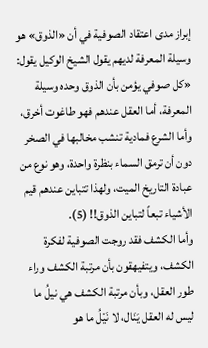إبراز مدى اعتقاد الصوفية في أن «الذوق» هو وسيلة المعرفة لديهم يقول الشيخ الوكيل يقول: «كل صوفي يؤمن بأن الذوق وحده وسيلة المعرفة، أما العقل عندهم فهو طاغوت أخرق، وأما الشرع فمادية تنشب مخالبها في الصخر دون أن ترمق السماء بنظرة واحدة، وهو نوع من عبادة التاريخ الميت، ولهذا تتباين عندهم قيم الأشياء تبعاً لتباين الذوق!! (5).
وأما الكشف فقد روجت الصوفية لفكرة الكشف، ويتفيهقون بأن مرتبة الكشف وراء طور العقل، وبأن مرتبة الكشف هي نيلُ ما ليس له العقل يَنَال، لا نَيْلُ ما هو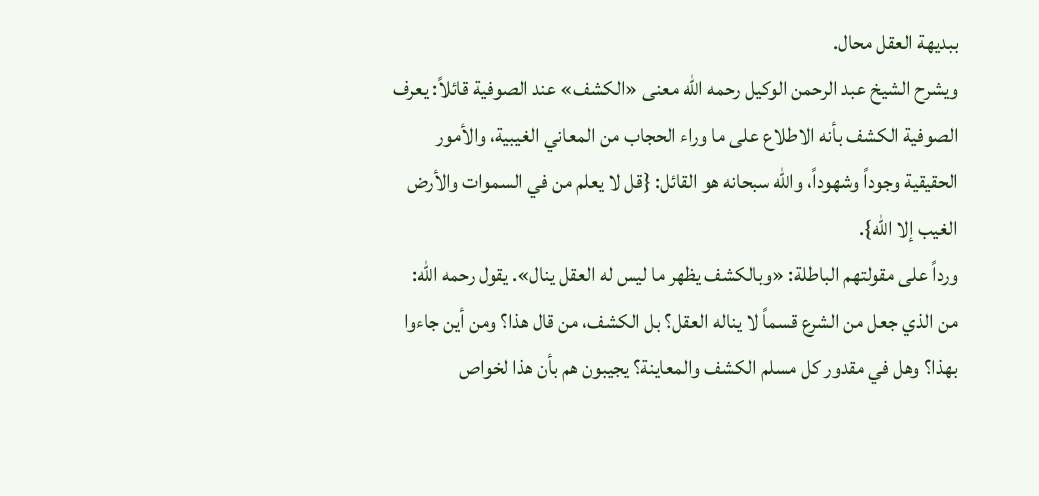ببديهة العقل محال.
ويشرح الشيخ عبد الرحمن الوكيل رحمه الله معنى «الكشف» عند الصوفية قائلاً: يعرف الصوفية الكشف بأنه الاطلاع على ما وراء الحجاب من المعاني الغيبية، والأمور الحقيقية وجوداً وشهوداً، والله سبحانه هو القائل: {قل لا يعلم من في السموات والأرض الغيب إلا الله}.
ورداً على مقولتهم الباطلة: «وبالكشف يظهر ما ليس له العقل ينال». يقول رحمه الله: من الذي جعل من الشرع قسماً لا يناله العقل؟ بل الكشف، من قال هذا؟ ومن أين جاءوا بهذا؟ وهل في مقدور كل مسلم الكشف والمعاينة؟ يجيبون هم بأن هذا لخواص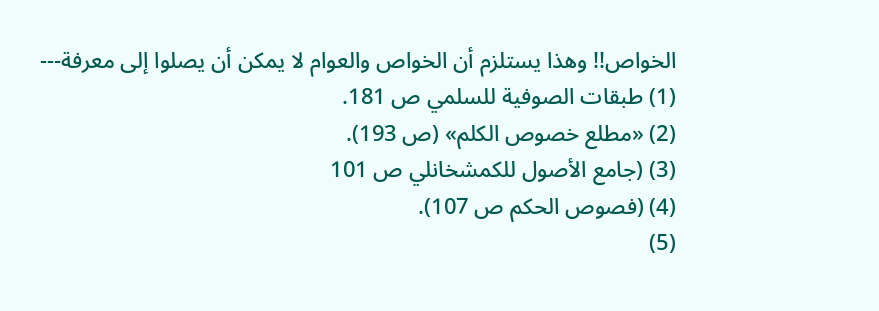الخواص!! وهذا يستلزم أن الخواص والعوام لا يمكن أن يصلوا إلى معرفة---
(1) طبقات الصوفية للسلمي ص 181.
(2) «مطلع خصوص الكلم» (ص 193).
(3) (جامع الأصول للكمشخانلي ص 101
(4) (فصوص الحكم ص 107).
(5)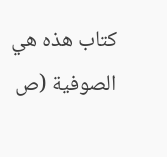كتاب هذه هي الصوفية (ص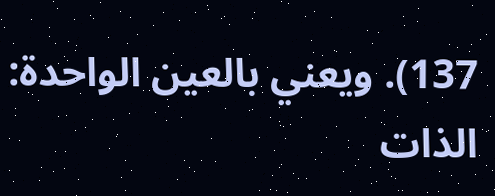137). ويعني بالعين الواحدة: الذات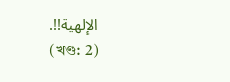الإلهية!!.
(খণ্ড: 2)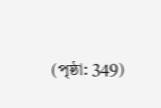(পৃষ্ঠা: 349)